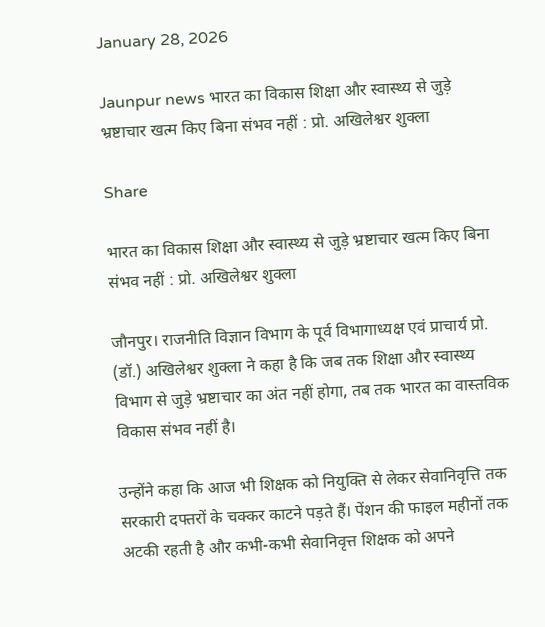January 28, 2026

Jaunpur news भारत का विकास शिक्षा और स्वास्थ्य से जुड़े भ्रष्टाचार खत्म किए बिना संभव नहीं : प्रो. अखिलेश्वर शुक्ला

Share

भारत का विकास शिक्षा और स्वास्थ्य से जुड़े भ्रष्टाचार खत्म किए बिना संभव नहीं : प्रो. अखिलेश्वर शुक्ला

जौनपुर। राजनीति विज्ञान विभाग के पूर्व विभागाध्यक्ष एवं प्राचार्य प्रो. (डॉ.) अखिलेश्वर शुक्ला ने कहा है कि जब तक शिक्षा और स्वास्थ्य विभाग से जुड़े भ्रष्टाचार का अंत नहीं होगा, तब तक भारत का वास्तविक विकास संभव नहीं है।

उन्होंने कहा कि आज भी शिक्षक को नियुक्ति से लेकर सेवानिवृत्ति तक सरकारी दफ्तरों के चक्कर काटने पड़ते हैं। पेंशन की फाइल महीनों तक अटकी रहती है और कभी-कभी सेवानिवृत्त शिक्षक को अपने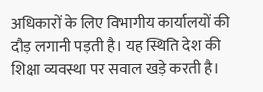अधिकारों के लिए विभागीय कार्यालयों की दौड़ लगानी पड़ती है। यह स्थिति देश की शिक्षा व्यवस्था पर सवाल खड़े करती है।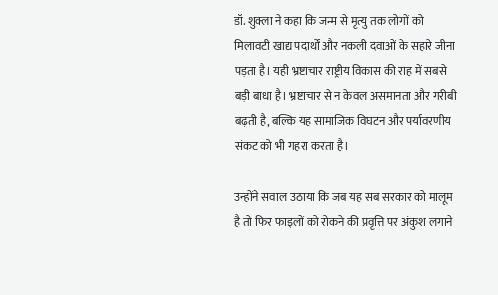डॉ. शुक्ला ने कहा कि जन्म से मृत्यु तक लोगों को मिलावटी खाद्य पदार्थों और नकली दवाओं के सहारे जीना पड़ता है। यही भ्रष्टाचार राष्ट्रीय विकास की राह में सबसे बड़ी बाधा है। भ्रष्टाचार से न केवल असमानता और गरीबी बढ़ती है, बल्कि यह सामाजिक विघटन और पर्यावरणीय संकट को भी गहरा करता है।

उन्होंने सवाल उठाया कि जब यह सब सरकार को मालूम है तो फिर फाइलों को रोकने की प्रवृत्ति पर अंकुश लगाने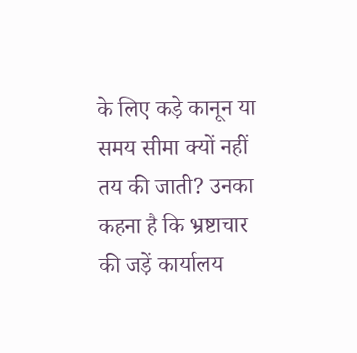के लिए कड़े कानून या समय सीमा क्यों नहीं तय की जाती? उनका कहना है कि भ्रष्टाचार की जड़ें कार्यालय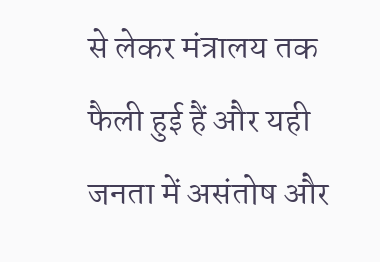से लेकर मंत्रालय तक फैली हुई हैं और यही जनता में असंतोष और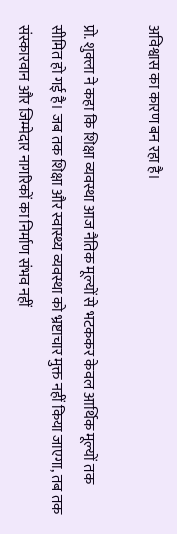अविश्वास का कारण बन रहा है।

प्रो. शुक्ला ने कहा कि शिक्षा व्यवस्था आज नैतिक मूल्यों से भटककर केवल आर्थिक मूल्यों तक सीमित हो गई है। जब तक शिक्षा और स्वास्थ्य व्यवस्था को भ्रष्टाचार मुक्त नहीं किया जाएगा, तब तक संस्कारवान और जिम्मेदार नागरिकों का निर्माण संभव नहीं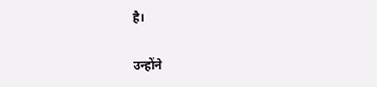है।

उन्होंने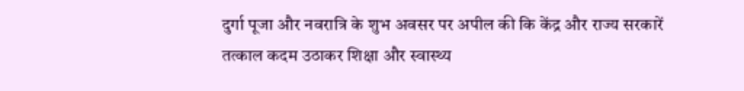दुर्गा पूजा और नवरात्रि के शुभ अवसर पर अपील की कि केंद्र और राज्य सरकारें तत्काल कदम उठाकर शिक्षा और स्वास्थ्य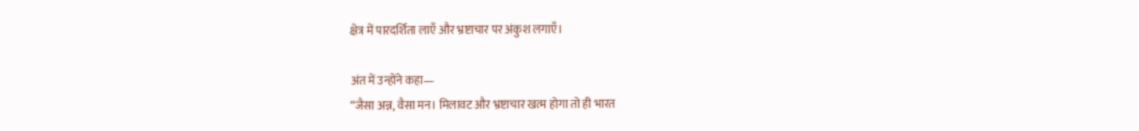क्षेत्र में पारदर्शिता लाएँ और भ्रष्टाचार पर अंकुश लगाएँ।

अंत में उन्होंने कहा—
“जैसा अन्न, वैसा मन। मिलावट और भ्रष्टाचार खत्म होगा तो ही भारत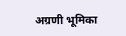अग्रणी भूमिका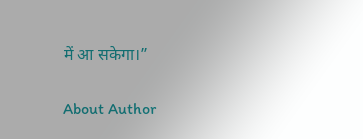में आ सकेगा।”


About Author